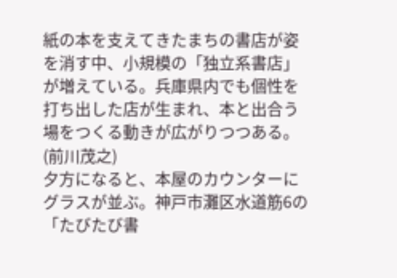紙の本を支えてきたまちの書店が姿を消す中、小規模の「独立系書店」が増えている。兵庫県内でも個性を打ち出した店が生まれ、本と出合う場をつくる動きが広がりつつある。(前川茂之)
夕方になると、本屋のカウンターにグラスが並ぶ。神戸市灘区水道筋6の「たびたび書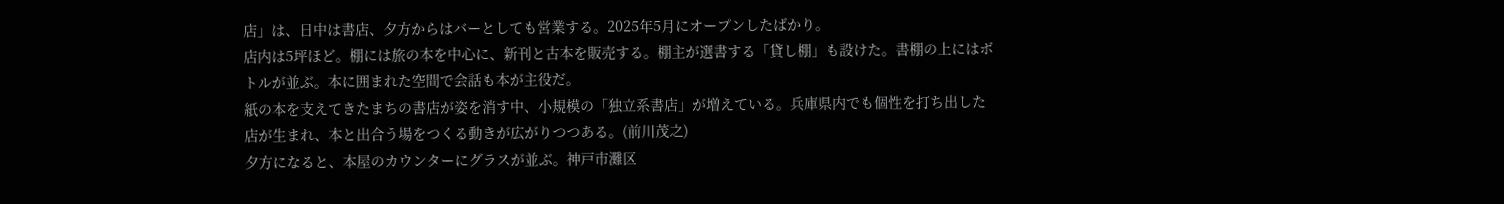店」は、日中は書店、夕方からはバーとしても営業する。2025年5月にオープンしたばかり。
店内は5坪ほど。棚には旅の本を中心に、新刊と古本を販売する。棚主が選書する「貸し棚」も設けた。書棚の上にはボトルが並ぶ。本に囲まれた空間で会話も本が主役だ。
紙の本を支えてきたまちの書店が姿を消す中、小規模の「独立系書店」が増えている。兵庫県内でも個性を打ち出した店が生まれ、本と出合う場をつくる動きが広がりつつある。(前川茂之)
夕方になると、本屋のカウンターにグラスが並ぶ。神戸市灘区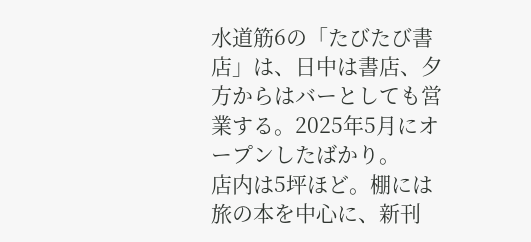水道筋6の「たびたび書店」は、日中は書店、夕方からはバーとしても営業する。2025年5月にオープンしたばかり。
店内は5坪ほど。棚には旅の本を中心に、新刊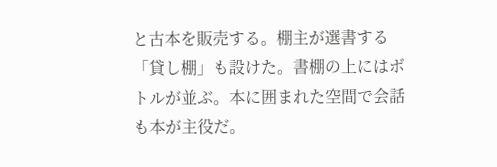と古本を販売する。棚主が選書する「貸し棚」も設けた。書棚の上にはボトルが並ぶ。本に囲まれた空間で会話も本が主役だ。